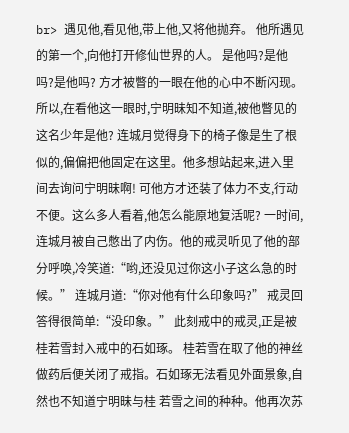br> 遇见他,看见他,带上他,又将他抛弃。 他所遇见的第一个,向他打开修仙世界的人。 是他吗?是他吗?是他吗? 方才被瞥的一眼在他的心中不断闪现。所以,在看他这一眼时,宁明昧知不知道,被他瞥见的这名少年是他? 连城月觉得身下的椅子像是生了根似的,偏偏把他固定在这里。他多想站起来,进入里间去询问宁明昧啊! 可他方才还装了体力不支,行动不便。这么多人看着,他怎么能原地复活呢? 一时间,连城月被自己憋出了内伤。他的戒灵听见了他的部分呼唤,冷笑道:“哟,还没见过你这小子这么急的时候。” 连城月道:“你对他有什么印象吗?” 戒灵回答得很简单:“没印象。” 此刻戒中的戒灵,正是被桂若雪封入戒中的石如琢。 桂若雪在取了他的神丝做药后便关闭了戒指。石如琢无法看见外面景象,自然也不知道宁明昧与桂 若雪之间的种种。他再次苏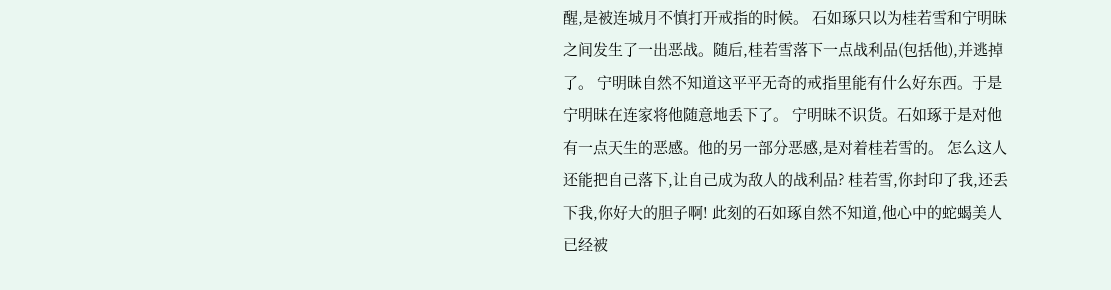醒,是被连城月不慎打开戒指的时候。 石如琢只以为桂若雪和宁明昧之间发生了一出恶战。随后,桂若雪落下一点战利品(包括他),并逃掉了。 宁明昧自然不知道这平平无奇的戒指里能有什么好东西。于是宁明昧在连家将他随意地丢下了。 宁明昧不识货。石如琢于是对他有一点天生的恶感。他的另一部分恶感,是对着桂若雪的。 怎么这人还能把自己落下,让自己成为敌人的战利品? 桂若雪,你封印了我,还丢下我,你好大的胆子啊! 此刻的石如琢自然不知道,他心中的蛇蝎美人已经被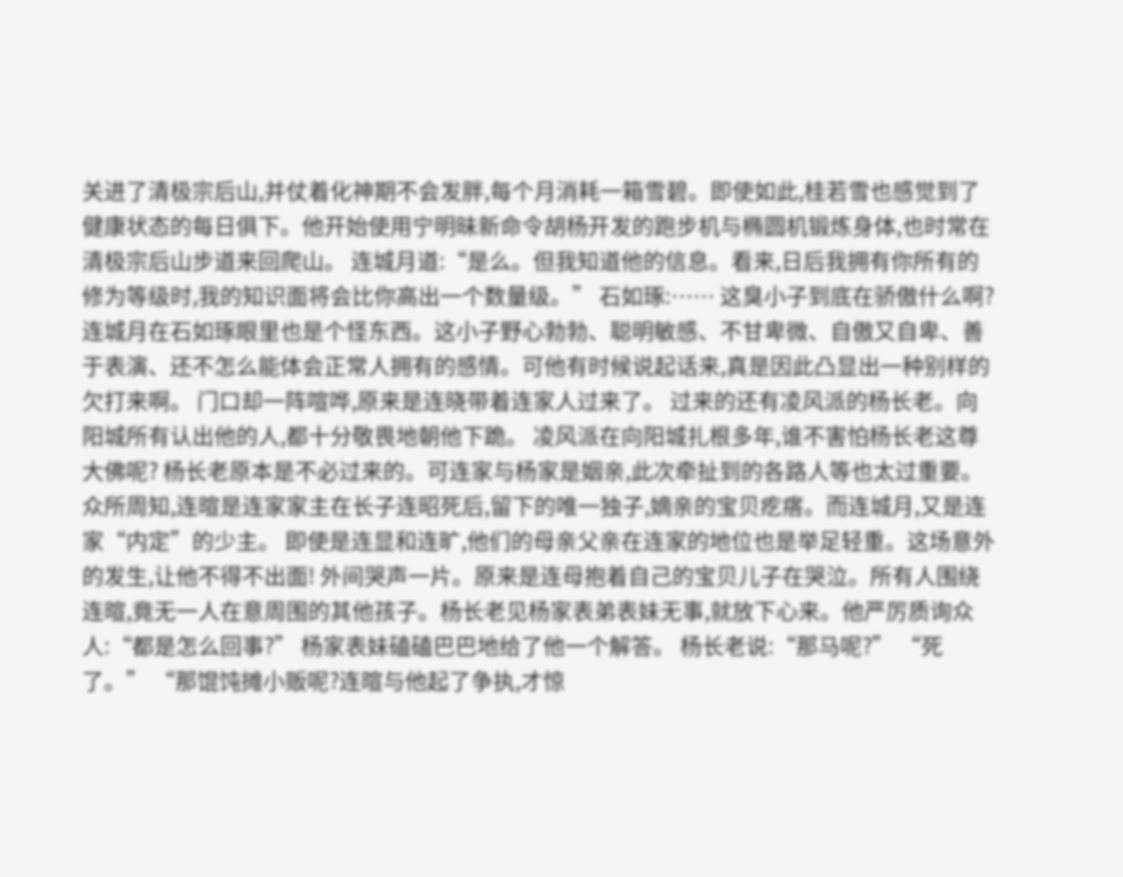关进了清极宗后山,并仗着化神期不会发胖,每个月消耗一箱雪碧。即使如此,桂若雪也感觉到了健康状态的每日俱下。他开始使用宁明昧新命令胡杨开发的跑步机与椭圆机锻炼身体,也时常在清极宗后山步道来回爬山。 连城月道:“是么。但我知道他的信息。看来,日后我拥有你所有的修为等级时,我的知识面将会比你高出一个数量级。” 石如琢:…… 这臭小子到底在骄傲什么啊? 连城月在石如琢眼里也是个怪东西。这小子野心勃勃、聪明敏感、不甘卑微、自傲又自卑、善于表演、还不怎么能体会正常人拥有的感情。可他有时候说起话来,真是因此凸显出一种别样的欠打来啊。 门口却一阵喧哗,原来是连晓带着连家人过来了。 过来的还有凌风派的杨长老。向阳城所有认出他的人,都十分敬畏地朝他下跪。 凌风派在向阳城扎根多年,谁不害怕杨长老这尊大佛呢? 杨长老原本是不必过来的。可连家与杨家是姻亲,此次牵扯到的各路人等也太过重要。众所周知,连暄是连家家主在长子连昭死后,留下的唯一独子,嫡亲的宝贝疙瘩。而连城月,又是连家“内定”的少主。 即使是连显和连旷,他们的母亲父亲在连家的地位也是举足轻重。这场意外的发生,让他不得不出面! 外间哭声一片。原来是连母抱着自己的宝贝儿子在哭泣。所有人围绕连暄,竟无一人在意周围的其他孩子。杨长老见杨家表弟表妹无事,就放下心来。他严厉质询众人:“都是怎么回事?” 杨家表妹磕磕巴巴地给了他一个解答。 杨长老说:“那马呢?” “死了。” “那馄饨摊小贩呢?连暄与他起了争执,才惊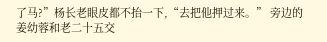了马?”杨长老眼皮都不抬一下,“去把他押过来。” 旁边的姜幼蓉和老二十五交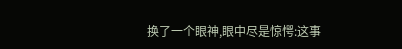换了一个眼神,眼中尽是惊愕:这事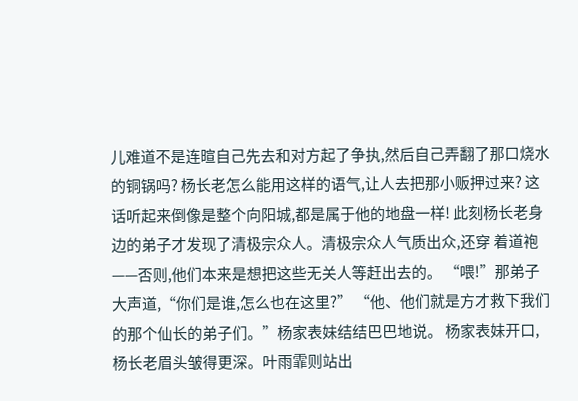儿难道不是连暄自己先去和对方起了争执,然后自己弄翻了那口烧水的铜锅吗? 杨长老怎么能用这样的语气,让人去把那小贩押过来? 这话听起来倒像是整个向阳城,都是属于他的地盘一样! 此刻杨长老身边的弟子才发现了清极宗众人。清极宗众人气质出众,还穿 着道袍——否则,他们本来是想把这些无关人等赶出去的。 “喂!”那弟子大声道,“你们是谁,怎么也在这里?” “他、他们就是方才救下我们的那个仙长的弟子们。”杨家表妹结结巴巴地说。 杨家表妹开口,杨长老眉头皱得更深。叶雨霏则站出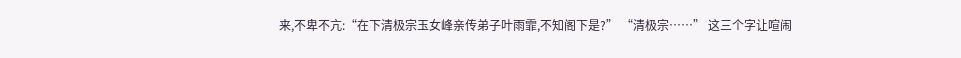来,不卑不亢:“在下清极宗玉女峰亲传弟子叶雨霏,不知阁下是?” “清极宗……” 这三个字让喧闹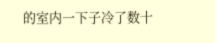的室内一下子冷了数十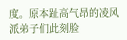度。原本趾高气昂的凌风派弟子们此刻脸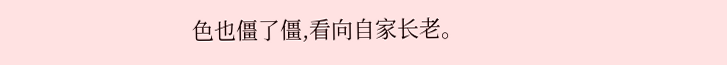色也僵了僵,看向自家长老。